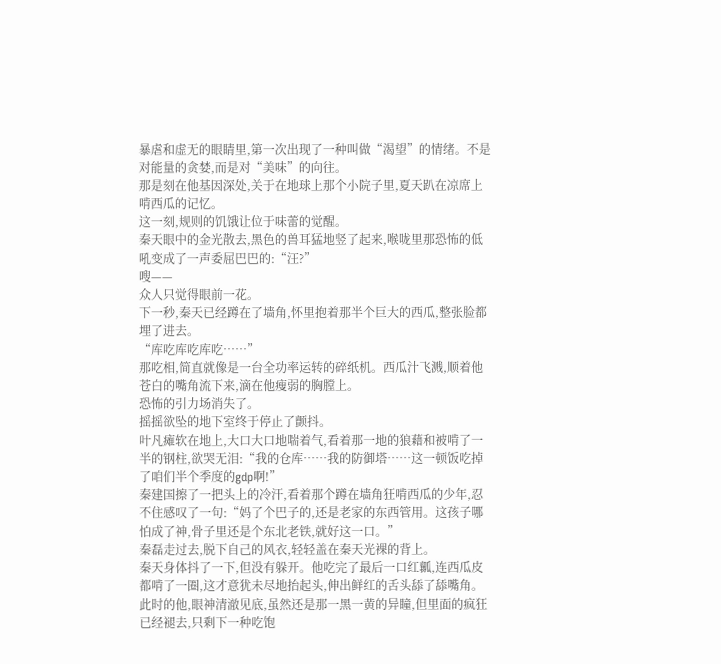暴虐和虚无的眼睛里,第一次出现了一种叫做“渴望”的情绪。不是对能量的贪婪,而是对“美味”的向往。
那是刻在他基因深处,关于在地球上那个小院子里,夏天趴在凉席上啃西瓜的记忆。
这一刻,规则的饥饿让位于味蕾的觉醒。
秦天眼中的金光散去,黑色的兽耳猛地竖了起来,喉咙里那恐怖的低吼变成了一声委屈巴巴的:“汪?”
嗖——
众人只觉得眼前一花。
下一秒,秦天已经蹲在了墙角,怀里抱着那半个巨大的西瓜,整张脸都埋了进去。
“库吃库吃库吃……”
那吃相,简直就像是一台全功率运转的碎纸机。西瓜汁飞溅,顺着他苍白的嘴角流下来,滴在他瘦弱的胸膛上。
恐怖的引力场消失了。
摇摇欲坠的地下室终于停止了颤抖。
叶凡瘫软在地上,大口大口地喘着气,看着那一地的狼藉和被啃了一半的钢柱,欲哭无泪:“我的仓库……我的防御塔……这一顿饭吃掉了咱们半个季度的gdp啊!”
秦建国擦了一把头上的冷汗,看着那个蹲在墙角狂啃西瓜的少年,忍不住感叹了一句:“妈了个巴子的,还是老家的东西管用。这孩子哪怕成了神,骨子里还是个东北老铁,就好这一口。”
秦磊走过去,脱下自己的风衣,轻轻盖在秦天光裸的背上。
秦天身体抖了一下,但没有躲开。他吃完了最后一口红瓤,连西瓜皮都啃了一圈,这才意犹未尽地抬起头,伸出鲜红的舌头舔了舔嘴角。
此时的他,眼神清澈见底,虽然还是那一黑一黄的异瞳,但里面的疯狂已经褪去,只剩下一种吃饱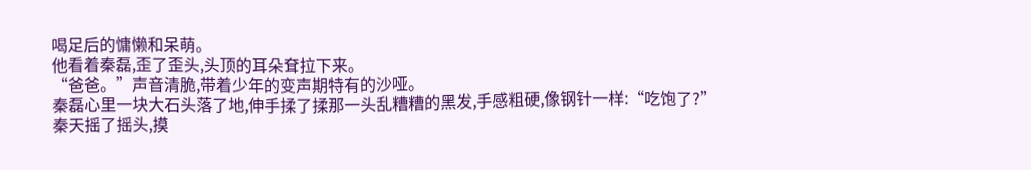喝足后的慵懒和呆萌。
他看着秦磊,歪了歪头,头顶的耳朵耷拉下来。
“爸爸。”声音清脆,带着少年的变声期特有的沙哑。
秦磊心里一块大石头落了地,伸手揉了揉那一头乱糟糟的黑发,手感粗硬,像钢针一样:“吃饱了?”
秦天摇了摇头,摸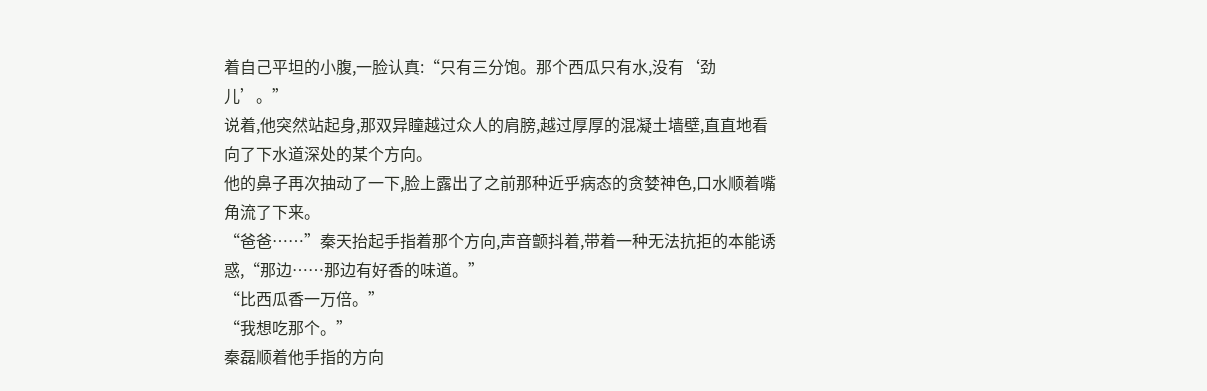着自己平坦的小腹,一脸认真:“只有三分饱。那个西瓜只有水,没有‘劲儿’。”
说着,他突然站起身,那双异瞳越过众人的肩膀,越过厚厚的混凝土墙壁,直直地看向了下水道深处的某个方向。
他的鼻子再次抽动了一下,脸上露出了之前那种近乎病态的贪婪神色,口水顺着嘴角流了下来。
“爸爸……”秦天抬起手指着那个方向,声音颤抖着,带着一种无法抗拒的本能诱惑,“那边……那边有好香的味道。”
“比西瓜香一万倍。”
“我想吃那个。”
秦磊顺着他手指的方向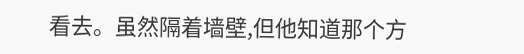看去。虽然隔着墙壁,但他知道那个方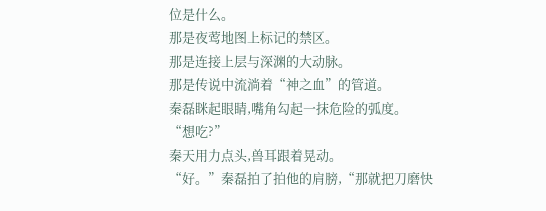位是什么。
那是夜莺地图上标记的禁区。
那是连接上层与深渊的大动脉。
那是传说中流淌着“神之血”的管道。
秦磊眯起眼睛,嘴角勾起一抹危险的弧度。
“想吃?”
秦天用力点头,兽耳跟着晃动。
“好。”秦磊拍了拍他的肩膀,“那就把刀磨快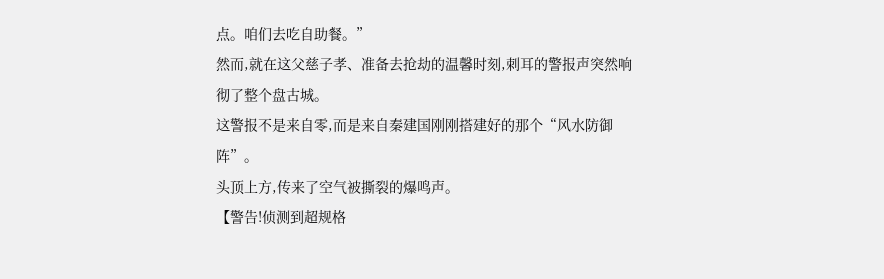点。咱们去吃自助餐。”
然而,就在这父慈子孝、准备去抢劫的温馨时刻,刺耳的警报声突然响彻了整个盘古城。
这警报不是来自零,而是来自秦建国刚刚搭建好的那个“风水防御阵”。
头顶上方,传来了空气被撕裂的爆鸣声。
【警告!侦测到超规格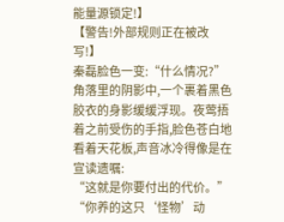能量源锁定!】
【警告!外部规则正在被改写!】
秦磊脸色一变:“什么情况?”
角落里的阴影中,一个裹着黑色胶衣的身影缓缓浮现。夜莺捂着之前受伤的手指,脸色苍白地看着天花板,声音冰冷得像是在宣读遗嘱:
“这就是你要付出的代价。”
“你养的这只‘怪物’动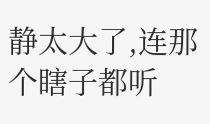静太大了,连那个瞎子都听